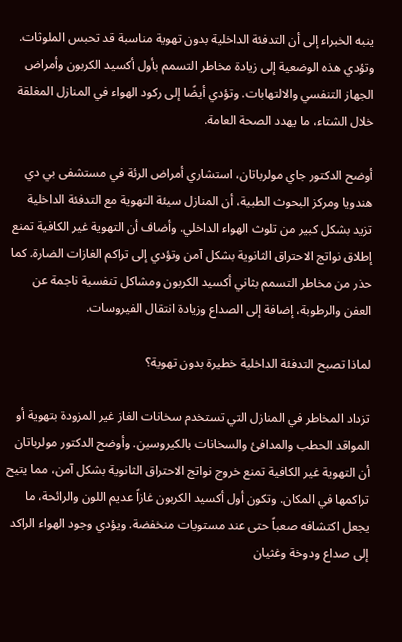ينبه الخبراء إلى أن التدفئة الداخلية بدون تهوية مناسبة قد تحبس الملوثات. وتؤدي هذه الوضعية إلى زيادة مخاطر التسمم بأول أكسيد الكربون وأمراض الجهاز التنفسي والالتهابات. وتؤدي أيضًا إلى ركود الهواء في المنازل المغلقة خلال الشتاء، ما يهدد الصحة العامة.

أوضح الدكتور جاي مولرباتان، استشاري أمراض الرئة في مستشفى بي دي هندويا ومركز البحوث الطبية، أن المنازل سيئة التهوية مع التدفئة الداخلية تزيد بشكل كبير من تلوث الهواء الداخلي. وأضاف أن التهوية غير الكافية تمنع إطلاق نواتج الاحتراق الثانوية بشكل آمن وتؤدي إلى تراكم الغازات الضارة. كما حذر من مخاطر التسمم بثاني أكسيد الكربون ومشاكل تنفسية ناجمة عن العفن والرطوبة، إضافة إلى الصداع وزيادة انتقال الفيروسات.

لماذا تصبح التدفئة الداخلية خطيرة بدون تهوية؟

تزداد المخاطر في المنازل التي تستخدم سخانات الغاز غير المزودة بتهوية أو المواقد الحطب والمدافئ والسخانات بالكيروسين. وأوضح الدكتور مولرباتان أن التهوية غير الكافية تمنع خروج نواتج الاحتراق الثانوية بشكل آمن، مما يتيح تراكمها في المكان. وتكون أول أكسيد الكربون غازاً عديم اللون والرائحة، ما يجعل اكتشافه صعباً حتى عند مستويات منخفضة. ويؤدي وجود الهواء الراكد إلى صداع ودوخة وغثيان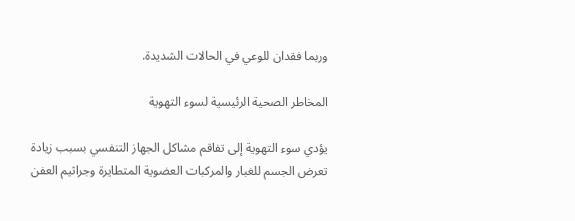وربما فقدان للوعي في الحالات الشديدة.

المخاطر الصحية الرئيسية لسوء التهوية

يؤدي سوء التهوية إلى تفاقم مشاكل الجهاز التنفسي بسبب زيادة تعرض الجسم للغبار والمركبات العضوية المتطايرة وجراثيم العفن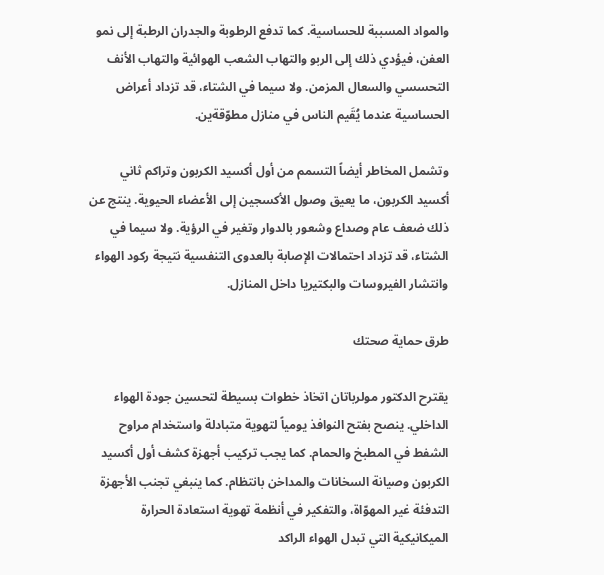والمواد المسببة للحساسية. كما تدفع الرطوبة والجدران الرطبة إلى نمو العفن، فيؤدي ذلك إلى الربو والتهاب الشعب الهوائية والتهاب الأنف التحسسي والسعال المزمن. ولا سيما في الشتاء، قد تزداد أعراض الحساسية عندما يُقَيم الناس في منازل مطوّقةين.

وتشمل المخاطر أيضاً التسمم من أول أكسيد الكربون وتراكم ثاني أكسيد الكربون، ما يعيق وصول الأكسجين إلى الأعضاء الحيوية. ينتج عن ذلك ضعف عام وصداع وشعور بالدوار وتغير في الرؤية. ولا سيما في الشتاء، قد تزداد احتمالات الإصابة بالعدوى التنفسية نتيجة ركود الهواء وانتشار الفيروسات والبكتيريا داخل المنازل.

طرق حماية صحتك

يقترح الدكتور مولرباتان اتخاذ خطوات بسيطة لتحسين جودة الهواء الداخلي. ينصح بفتح النوافذ يومياً لتهوية متبادلة واستخدام مراوح الشفط في المطبخ والحمام. كما يجب تركيب أجهزة كشف أول أكسيد الكربون وصيانة السخانات والمداخن بانتظام. كما ينبغي تجنب الأجهزة التدفئة غير المهوّاة، والتفكير في أنظمة تهوية استعادة الحرارة الميكانيكية التي تبدل الهواء الراكد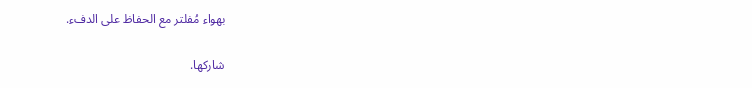بهواء مُفلتر مع الحفاظ على الدفء.

شاركها.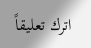اترك تعليقاً